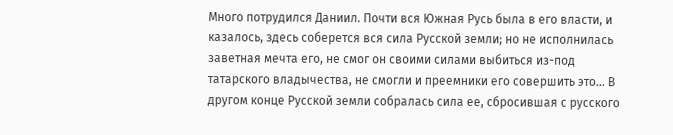Много потрудился Даниил. Почти вся Южная Русь была в его власти, и казалось, здесь соберется вся сила Русской земли; но не исполнилась заветная мечта его, не смог он своими силами выбиться из-под татарского владычества, не смогли и преемники его совершить это… В другом конце Русской земли собралась сила ее, сбросившая с русского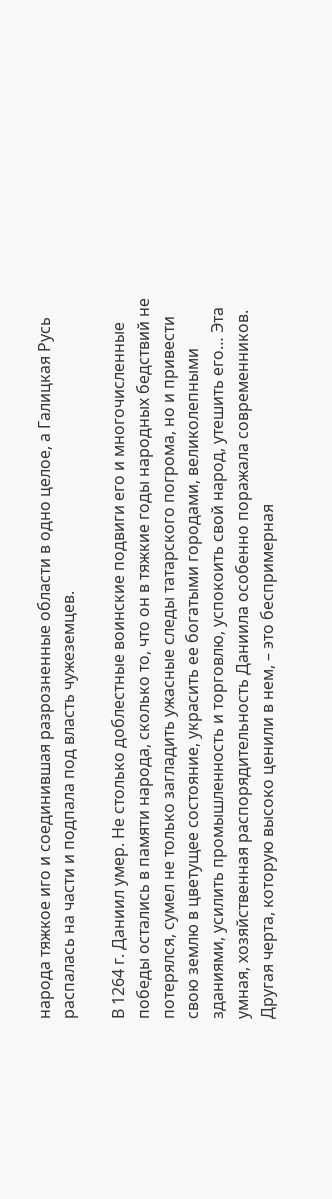народа тяжкое иго и соединившая разрозненные области в одно целое, а Галицкая Русь распалась на части и подпала под власть чужеземцев.

В 1264 г. Даниил умер. Не столько доблестные воинские подвиги его и многочисленные победы остались в памяти народа, сколько то, что он в тяжкие годы народных бедствий не потерялся, сумел не только загладить ужасные следы татарского погрома, но и привести свою землю в цветущее состояние, украсить ее богатыми городами, великолепными зданиями, усилить промышленность и торговлю, успокоить свой народ, утешить его… Эта умная, хозяйственная распорядительность Даниила особенно поражала современников. Другая черта, которую высоко ценили в нем, – это беспримерная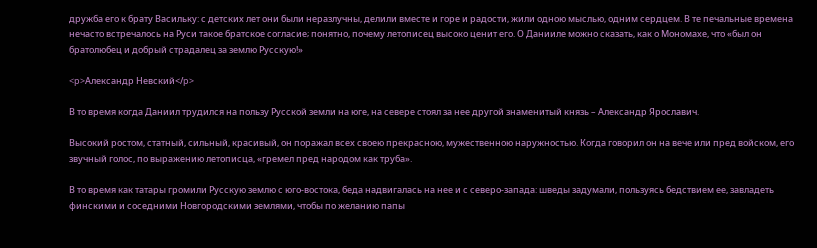дружба его к брату Васильку: с детских лет они были неразлучны, делили вместе и горе и радости, жили одною мыслью, одним сердцем. В те печальные времена нечасто встречалось на Руси такое братское согласие; понятно, почему летописец высоко ценит его. О Данииле можно сказать, как о Мономахе, что «был он братолюбец и добрый страдалец за землю Русскую!»

<p>Александр Невский</p>

В то время когда Даниил трудился на пользу Русской земли на юге, на севере стоял за нее другой знаменитый князь – Александр Ярославич.

Высокий ростом, статный, сильный, красивый, он поражал всех своею прекрасною, мужественною наружностью. Когда говорил он на вече или пред войском, его звучный голос, по выражению летописца, «гремел пред народом как труба».

В то время как татары громили Русскую землю с юго-востока, беда надвигалась на нее и с северо-запада: шведы задумали, пользуясь бедствием ее, завладеть финскими и соседними Новгородскими землями, чтобы по желанию папы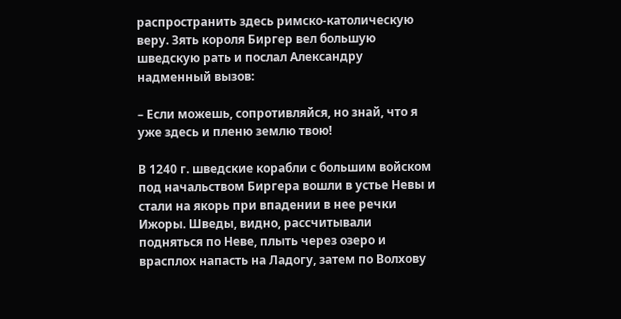распространить здесь римско-католическую веру. Зять короля Биргер вел большую шведскую рать и послал Александру надменный вызов:

– Если можешь, сопротивляйся, но знай, что я уже здесь и пленю землю твою!

В 1240 г. шведские корабли с большим войском под начальством Биргера вошли в устье Невы и стали на якорь при впадении в нее речки Ижоры. Шведы, видно, рассчитывали подняться по Неве, плыть через озеро и врасплох напасть на Ладогу, затем по Волхову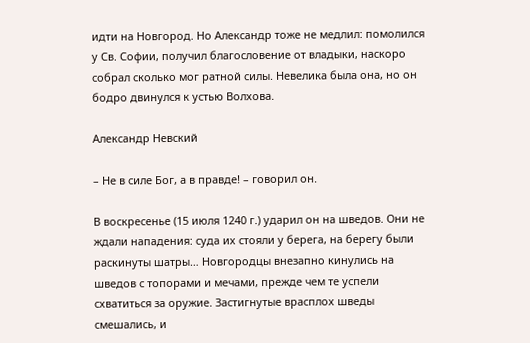идти на Новгород. Но Александр тоже не медлил: помолился у Св. Софии, получил благословение от владыки, наскоро собрал сколько мог ратной силы. Невелика была она, но он бодро двинулся к устью Волхова.

Александр Невский

– Не в силе Бог, а в правде! – говорил он.

В воскресенье (15 июля 1240 г.) ударил он на шведов. Они не ждали нападения: суда их стояли у берега, на берегу были раскинуты шатры… Новгородцы внезапно кинулись на шведов с топорами и мечами, прежде чем те успели схватиться за оружие. Застигнутые врасплох шведы смешались, и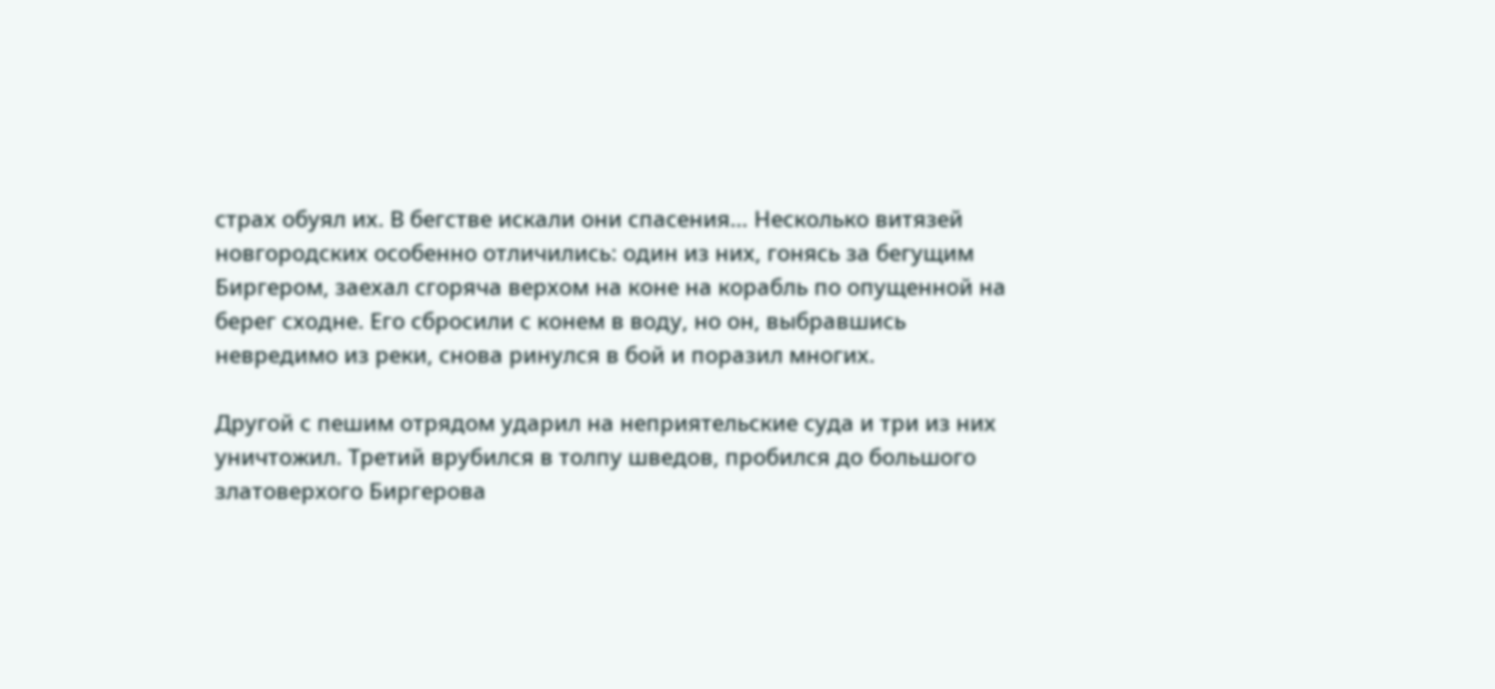страх обуял их. В бегстве искали они спасения… Несколько витязей новгородских особенно отличились: один из них, гонясь за бегущим Биргером, заехал сгоряча верхом на коне на корабль по опущенной на берег сходне. Его сбросили с конем в воду, но он, выбравшись невредимо из реки, снова ринулся в бой и поразил многих.

Другой с пешим отрядом ударил на неприятельские суда и три из них уничтожил. Третий врубился в толпу шведов, пробился до большого златоверхого Биргерова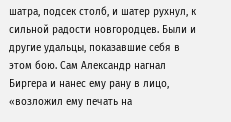шатра, подсек столб, и шатер рухнул, к сильной радости новгородцев. Были и другие удальцы, показавшие себя в этом бою. Сам Александр нагнал Биргера и нанес ему рану в лицо, «возложил ему печать на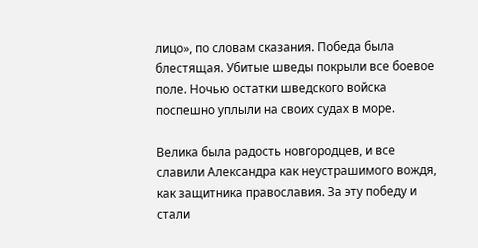лицо», по словам сказания. Победа была блестящая. Убитые шведы покрыли все боевое поле. Ночью остатки шведского войска поспешно уплыли на своих судах в море.

Велика была радость новгородцев, и все славили Александра как неустрашимого вождя, как защитника православия. За эту победу и стали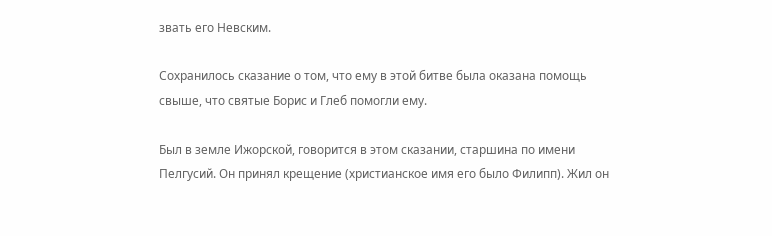звать его Невским.

Сохранилось сказание о том, что ему в этой битве была оказана помощь свыше, что святые Борис и Глеб помогли ему.

Был в земле Ижорской, говорится в этом сказании, старшина по имени Пелгусий. Он принял крещение (христианское имя его было Филипп). Жил он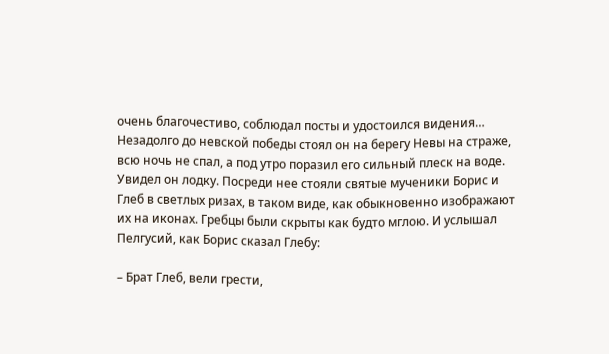очень благочестиво, соблюдал посты и удостоился видения… Незадолго до невской победы стоял он на берегу Невы на страже, всю ночь не спал, а под утро поразил его сильный плеск на воде. Увидел он лодку. Посреди нее стояли святые мученики Борис и Глеб в светлых ризах, в таком виде, как обыкновенно изображают их на иконах. Гребцы были скрыты как будто мглою. И услышал Пелгусий, как Борис сказал Глебу:

– Брат Глеб, вели грести,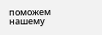поможем нашему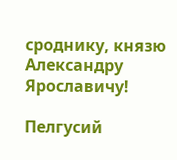сроднику, князю Александру Ярославичу!

Пелгусий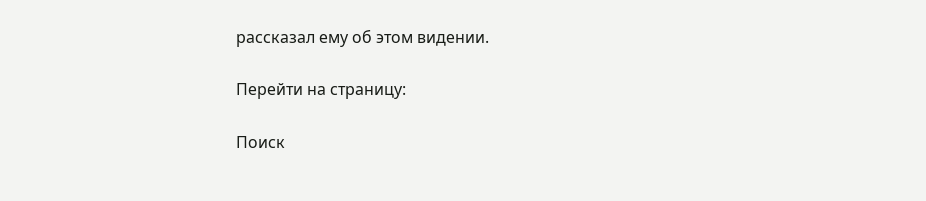рассказал ему об этом видении.

Перейти на страницу:

Поиск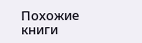Похожие книги